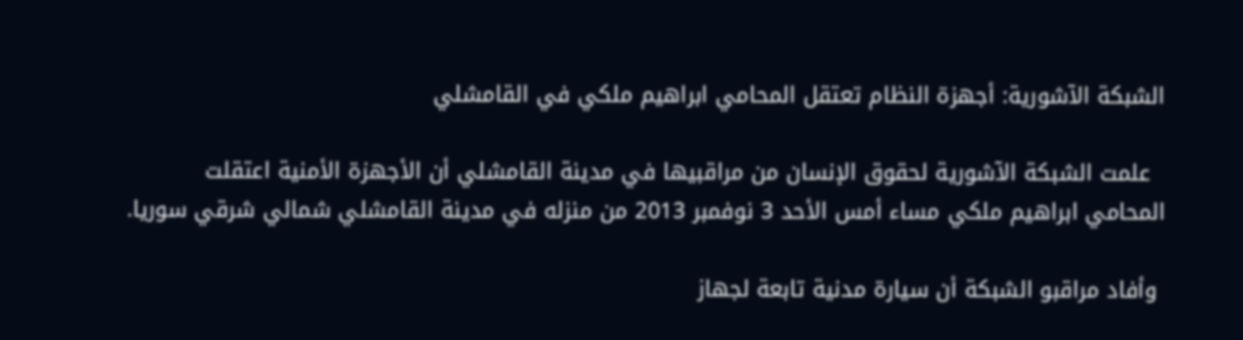الشبكة الآشورية: أجهزة النظام تعتقل المحامي ابراهيم ملكي في القامشلي

  علمت الشبكة الآشورية لحقوق الإنسان من مراقبيها في مدينة القامشلي أن الأجهزة الأمنية اعتقلت المحامي ابراهيم ملكي مساء أمس الأحد 3 نوفمبر 2013 من منزله في مدينة القامشلي شمالي شرقي سوريا.

 وأفاد مراقبو الشبكة أن سيارة مدنية تابعة لجهاز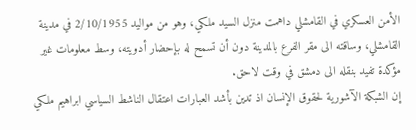الأمن العسكري في القامشلي داهمت منزل السيد ملكي، وهو من مواليد 2/10/1955 في مدينة القامشلي، وساقته الى مقر الفرع بالمدينة دون أن تسمح له بإحضار أدويته، وسط معلومات غير مؤكدة تفيد بنقله الى دمشق في وقت لاحق.
إن الشبكة الآشورية لحقوق الإنسان اذ تدين بأشد العبارات اعتقال الناشط السياسي ابراهيم ملكي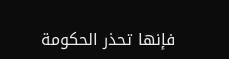فإنها تحذر الحكومة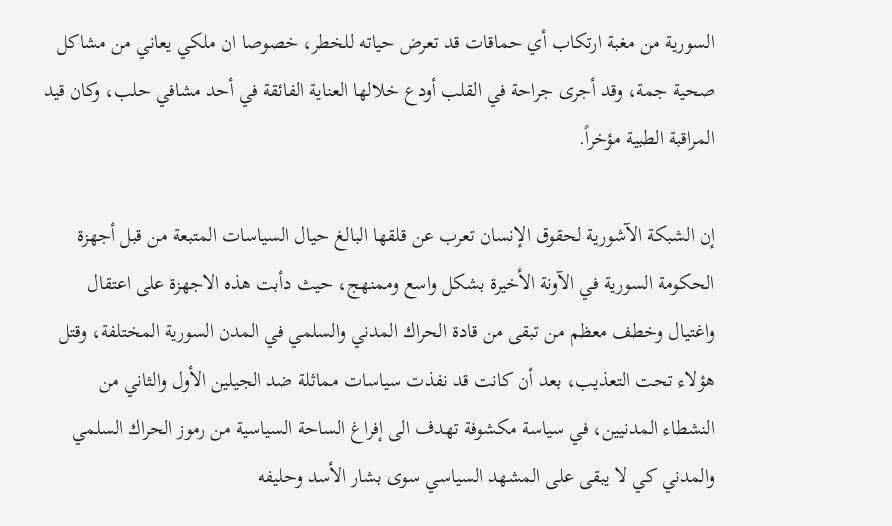السورية من مغبة ارتكاب أي حماقات قد تعرض حياته للخطر، خصوصا ان ملكي يعاني من مشاكل صحية جمة، وقد أجرى جراحة في القلب أودع خلالها العناية الفائقة في أحد مشافي حلب، وكان قيد المراقبة الطبية مؤخراً.

إن الشبكة الآشورية لحقوق الإنسان تعرب عن قلقها البالغ حيال السياسات المتبعة من قبل أجهزة الحكومة السورية في الآونة الأخيرة بشكل واسع وممنهج، حيث دأبت هذه الاجهزة على اعتقال واغتيال وخطف معظم من تبقى من قادة الحراك المدني والسلمي في المدن السورية المختلفة، وقتل هؤلاء تحت التعذيب، بعد أن كانت قد نفذت سياسات مماثلة ضد الجيلين الأول والثاني من النشطاء المدنيين، في سياسة مكشوفة تهدف الى إفراغ الساحة السياسية من رموز الحراك السلمي والمدني كي لا يبقى على المشهد السياسي سوى بشار الأسد وحليفه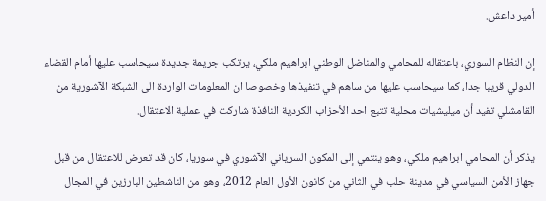أمير داعش.

إن النظام السوري، باعتقاله للمحامي والمناضل الوطني ابراهيم ملكي، يرتكب جريمة جديدة سيحاسب عليها أمام القضاء الدولي قريبا جدا، كما سيحاسب عليها من ساهم في تنفيذها وخصوصا ان المعلومات الواردة الى الشبكة الآشورية من القامشلي تفيد أن ميليشيات محلية تتبع احد الأحزاب الكردية النافذة شاركت في عملية الاعتقال.

يذكر أن المحامي ابراهيم ملكي، وهو ينتمي إلى المكون السرياني الآشوري في سوريا، كان قد تعرض للاعتقال من قبل جهاز الأمن السياسي في مدينة حلب في الثاني من كانون الأول العام 2012، وهو من الناشطين البارزين في المجال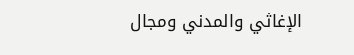الإغاثي والمدني ومجال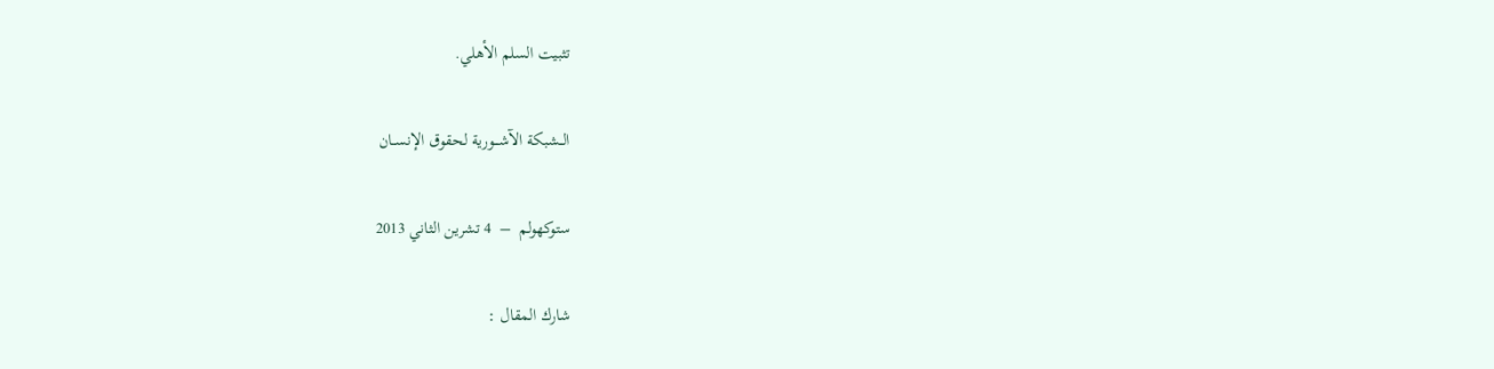تثبيت السلم الأهلي.

الــشبكة الآشـــورية لحقوق الإنســان

ستوكهولم  –  4 تشرين الثاني 2013

شارك المقال :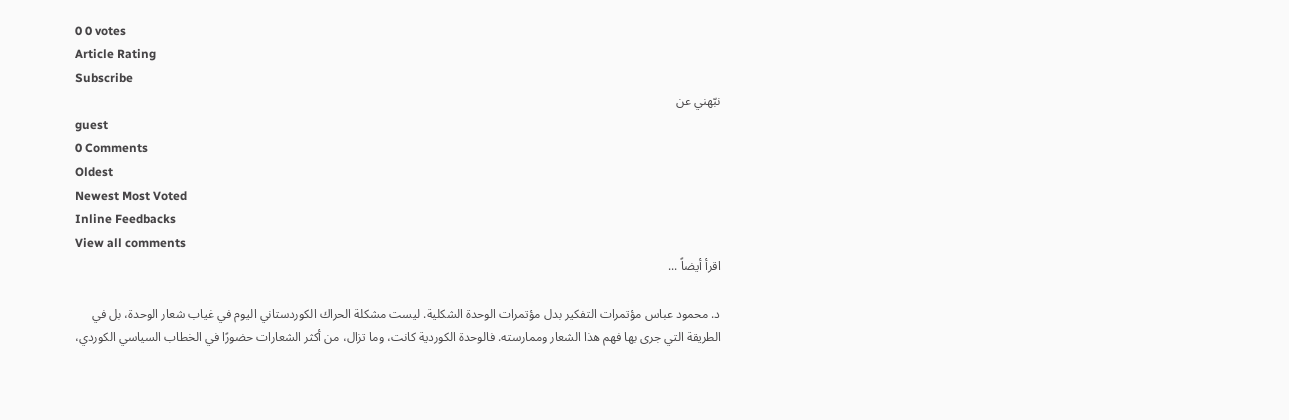0 0 votes
Article Rating
Subscribe
نبّهني عن
guest
0 Comments
Oldest
Newest Most Voted
Inline Feedbacks
View all comments
اقرأ أيضاً ...

د. محمود عباس مؤتمرات التفكير بدل مؤتمرات الوحدة الشكلية. ليست مشكلة الحراك الكوردستاني اليوم في غياب شعار الوحدة، بل في الطريقة التي جرى بها فهم هذا الشعار وممارسته. فالوحدة الكوردية كانت، وما تزال، من أكثر الشعارات حضورًا في الخطاب السياسي الكوردي،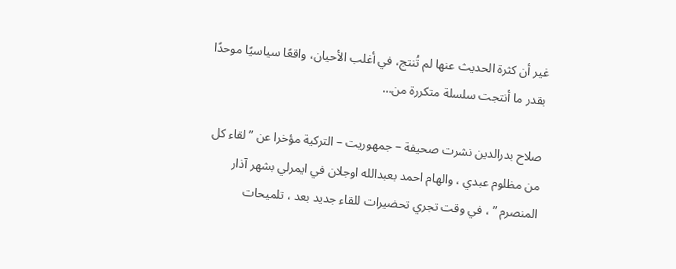غير أن كثرة الحديث عنها لم تُنتج، في أغلب الأحيان، واقعًا سياسيًا موحدًا بقدر ما أنتجت سلسلة متكررة من…

صلاح بدرالدين نشرت صحيفة – جمهوريت – التركية مؤخرا عن ” لقاء كل من مظلوم عبدي ، والهام احمد بعبدالله اوجلان في ايمرلي بشهر آذار المنصرم ” ، في وقت تجري تحضيرات للقاء جديد بعد ، تلميحات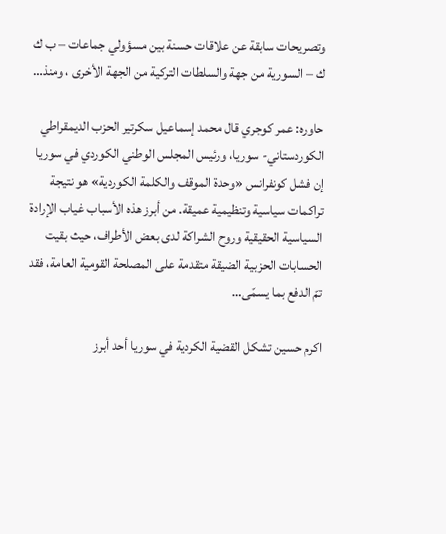وتصريحات سابقة عن علاقات حسنة بين مسؤولي جماعات – ب ك ك – السورية من جهة والسلطات التركية من الجهة الأخرى ، ومنذ…

حاوره: عمر كوجري قال محمد إسماعيل سكرتير الحزب الديمقراطي الكوردستاني- سوريا، ورئيس المجلس الوطني الكوردي في سوريا إن فشل كونفرانس «وحدة الموقف والكلمة الكوردية» هو نتيجة تراكمات سياسية وتنظيمية عميقة. من أبرز هذه الأسباب غياب الإرادة السياسية الحقيقية وروح الشراكة لدى بعض الأطراف، حيث بقيت الحسابات الحزبية الضيقة متقدمة على المصلحة القومية العامة، فقد تمّ الدفع بما يسمّى…

اكرم حسين تشكل القضية الكردية في سوريا أحد أبرز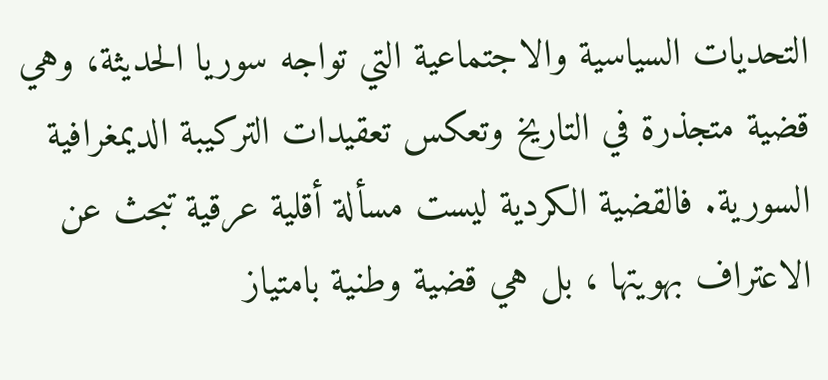التحديات السياسية والاجتماعية التي تواجه سوريا الحديثة، وهي قضية متجذرة في التاريخ وتعكس تعقيدات التركيبة الديمغرافية السورية. فالقضية الكردية ليست مسألة أقلية عرقية تبحث عن الاعتراف بهويتها ، بل هي قضية وطنية بامتياز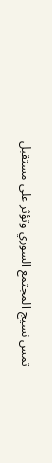تمس نسيج المجتمع السوري وتؤثر على مستقبل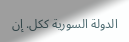الدولة السورية ككل. إن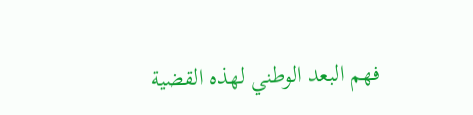فهم البعد الوطني لهذه القضية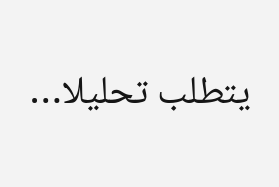يتطلب تحليلا…